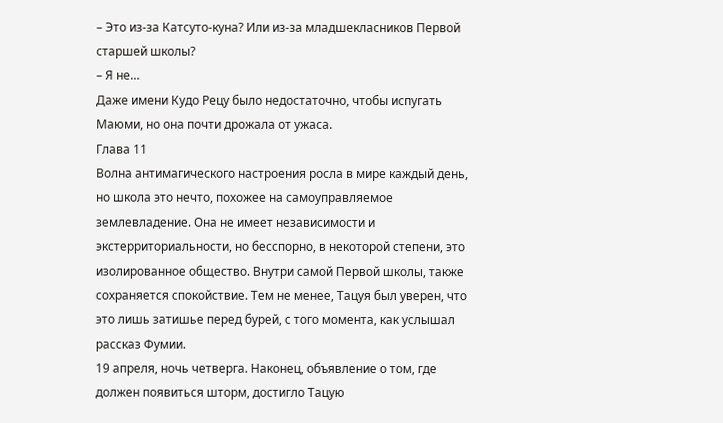– Это из-за Катсуто-куна? Или из-за младшекласников Первой старшей школы?
– Я не…
Даже имени Кудо Рецу было недостаточно, чтобы испугать Маюми, но она почти дрожала от ужаса.
Глава 11
Волна антимагического настроения росла в мире каждый день, но школа это нечто, похожее на самоуправляемое землевладение. Она не имеет независимости и экстерриториальности, но бесспорно, в некоторой степени, это изолированное общество. Внутри самой Первой школы, также сохраняется спокойствие. Тем не менее, Тацуя был уверен, что это лишь затишье перед бурей, с того момента, как услышал рассказ Фумии.
19 апреля, ночь четверга. Наконец, объявление о том, где должен появиться шторм, достигло Тацую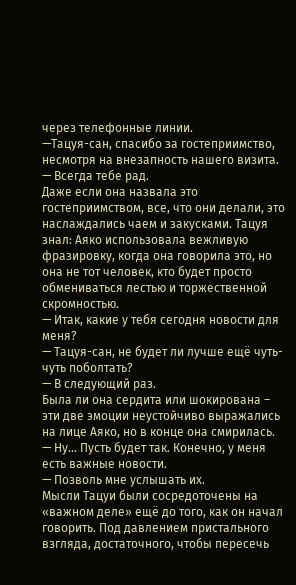через телефонные линии.
—Тацуя-сан, спасибо за гостеприимство, несмотря на внезапность нашего визита.
— Всегда тебе рад.
Даже если она назвала это гостеприимством, все, что они делали, это наслаждались чаем и закусками. Тацуя знал: Аяко использовала вежливую фразировку, когда она говорила это, но она не тот человек, кто будет просто обмениваться лестью и торжественной скромностью.
— Итак, какие у тебя сегодня новости для меня?
— Тацуя-сан, не будет ли лучше ещё чуть-чуть поболтать?
— В следующий раз.
Была ли она сердита или шокирована – эти две эмоции неустойчиво выражались на лице Аяко, но в конце она смирилась.
— Ну... Пусть будет так. Конечно, у меня есть важные новости.
— Позволь мне услышать их.
Мысли Тацуи были сосредоточены на «важном деле» ещё до того, как он начал говорить. Под давлением пристального взгляда, достаточного, чтобы пересечь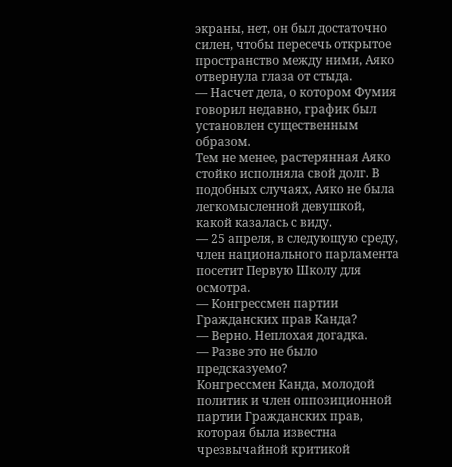экраны, нет, он был достаточно силен, чтобы пересечь открытое пространство между ними, Аяко отвернула глаза от стыда.
— Насчет дела, о котором Фумия говорил недавно, график был установлен существенным образом.
Тем не менее, растерянная Аяко стойко исполняла свой долг. В подобных случаях, Аяко не была легкомысленной девушкой, какой казалась с виду.
— 25 апреля, в следующую среду, член национального парламента посетит Первую Школу для осмотра.
— Конгрессмен партии Гражданских прав Канда?
— Верно. Неплохая догадка.
— Разве это не было предсказуемо?
Конгрессмен Канда, молодой политик и член оппозиционной партии Гражданских прав, которая была известна чрезвычайной критикой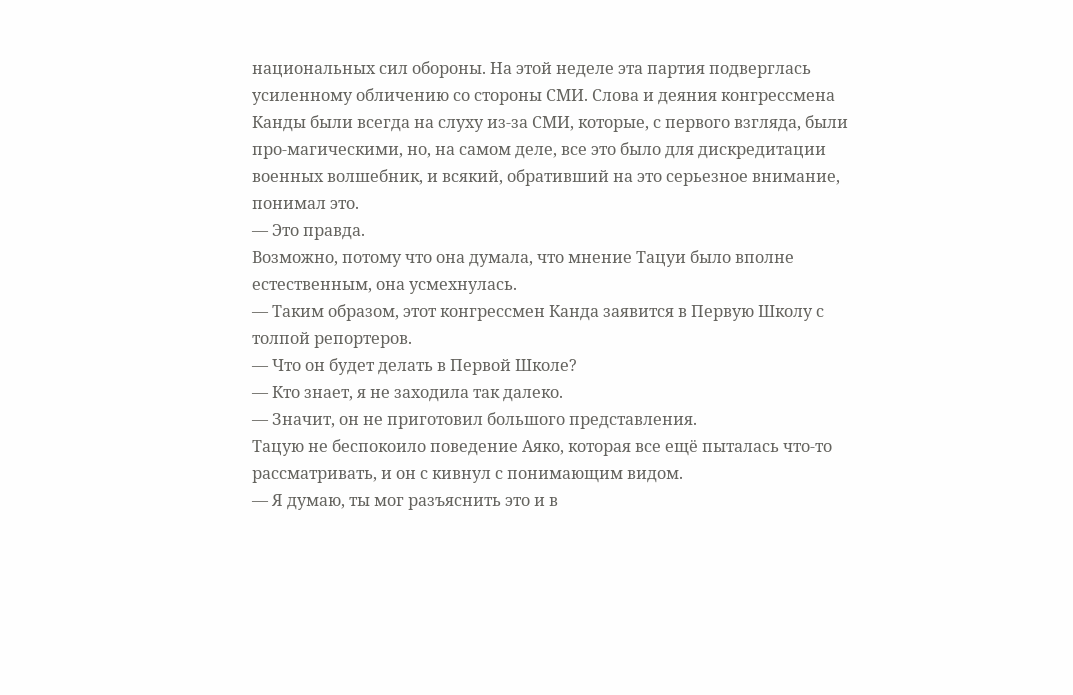национальных сил обороны. На этой неделе эта партия подверглась усиленному обличению со стороны СМИ. Слова и деяния конгрессмена Канды были всегда на слуху из-за СМИ, которые, с первого взгляда, были про-магическими, но, на самом деле, все это было для дискредитации военных волшебник, и всякий, обративший на это серьезное внимание, понимал это.
— Это правда.
Возможно, потому что она думала, что мнение Тацуи было вполне естественным, она усмехнулась.
— Таким образом, этот конгрессмен Канда заявится в Первую Школу с толпой репортеров.
— Что он будет делать в Первой Школе?
— Кто знает, я не заходила так далеко.
— Значит, он не приготовил большого представления.
Тацую не беспокоило поведение Аяко, которая все ещё пыталась что-то рассматривать, и он с кивнул с понимающим видом.
— Я думаю, ты мог разъяснить это и в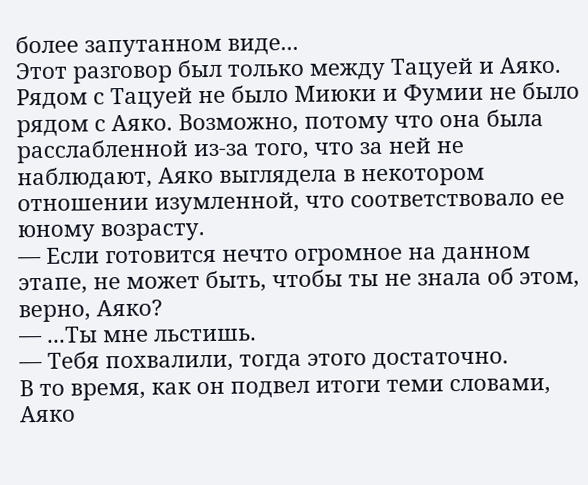более запутанном виде...
Этот разговор был только между Тацуей и Аяко. Рядом с Тацуей не было Миюки и Фумии не было рядом с Аяко. Возможно, потому что она была расслабленной из-за того, что за ней не наблюдают, Аяко выглядела в некотором отношении изумленной, что соответствовало ее юному возрасту.
— Если готовится нечто огромное на данном этапе, не может быть, чтобы ты не знала об этом, верно, Аяко?
— ...Ты мне льстишь.
— Тебя похвалили, тогда этого достаточно.
В то время, как он подвел итоги теми словами, Аяко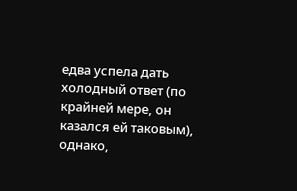едва успела дать холодный ответ (по крайней мере, он казался ей таковым), однако,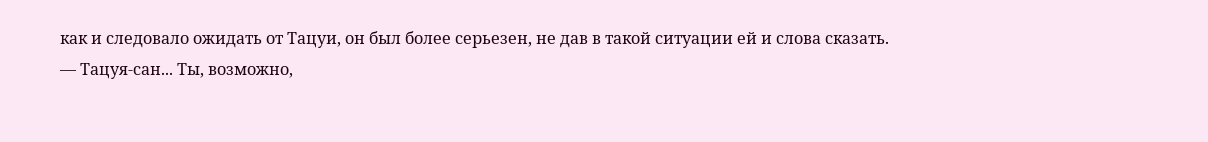как и следовало ожидать от Тацуи, он был более серьезен, не дав в такой ситуации ей и слова сказать.
— Тацуя-сан... Ты, возможно,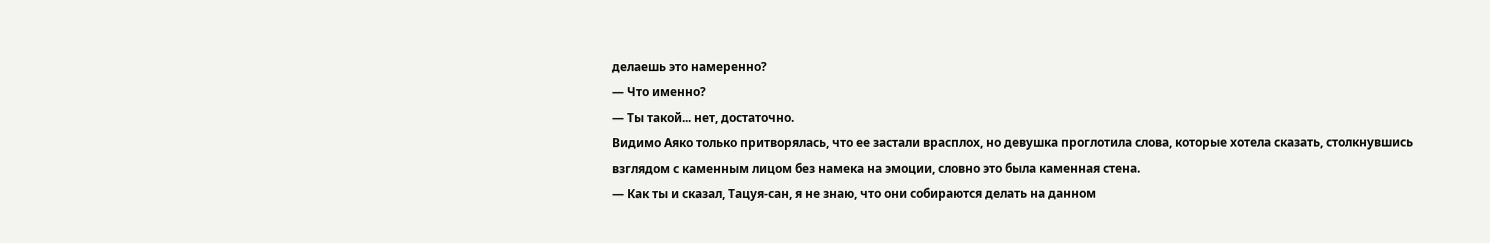делаешь это намеренно?
— Что именно?
— Ты такой... нет, достаточно.
Видимо Аяко только притворялась, что ее застали врасплох, но девушка проглотила слова, которые хотела сказать, столкнувшись взглядом с каменным лицом без намека на эмоции, словно это была каменная стена.
— Как ты и сказал, Тацуя-сан, я не знаю, что они собираются делать на данном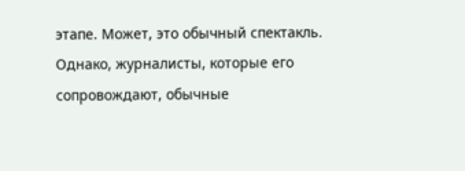этапе. Может, это обычный спектакль. Однако, журналисты, которые его сопровождают, обычные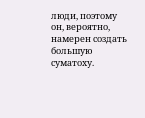люди, поэтому он, вероятно, намерен создать большую суматоху.